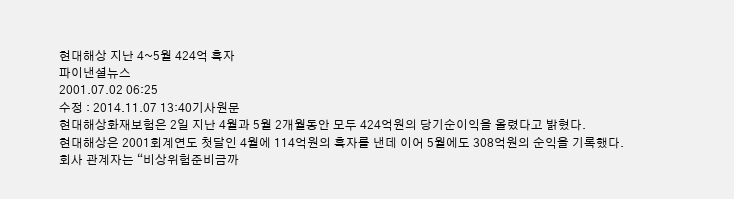현대해상 지난 4~5월 424억 흑자
파이낸셜뉴스
2001.07.02 06:25
수정 : 2014.11.07 13:40기사원문
현대해상화재보험은 2일 지난 4월과 5월 2개월동안 모두 424억원의 당기순이익을 올렸다고 밝혔다.
현대해상은 2001회계연도 첫달인 4월에 114억원의 흑자를 낸데 이어 5월에도 308억원의 순익을 기록했다.
회사 관계자는 “비상위험준비금까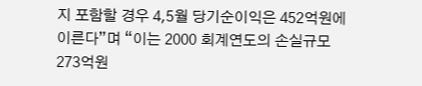지 포함할 경우 4,5월 당기순이익은 452억원에 이른다”며 “이는 2000 회계연도의 손실규모 273억원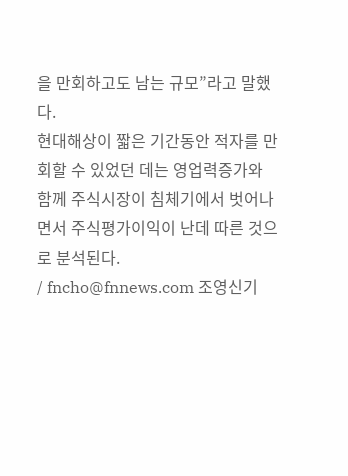을 만회하고도 남는 규모”라고 말했다.
현대해상이 짧은 기간동안 적자를 만회할 수 있었던 데는 영업력증가와 함께 주식시장이 침체기에서 벗어나면서 주식평가이익이 난데 따른 것으로 분석된다.
/ fncho@fnnews.com 조영신기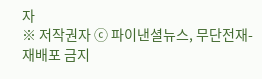자
※ 저작권자 ⓒ 파이낸셜뉴스, 무단전재-재배포 금지